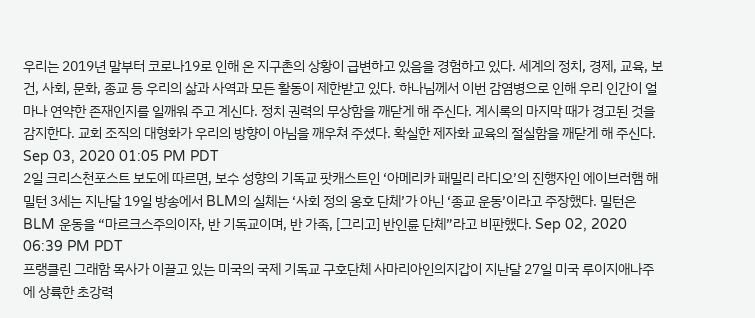우리는 2019년 말부터 코로나19로 인해 온 지구촌의 상황이 급변하고 있음을 경험하고 있다. 세계의 정치, 경제, 교육, 보건, 사회, 문화, 종교 등 우리의 삶과 사역과 모든 활동이 제한받고 있다. 하나님께서 이번 감염병으로 인해 우리 인간이 얼마나 연약한 존재인지를 일깨워 주고 계신다. 정치 권력의 무상함을 깨닫게 해 주신다. 계시록의 마지막 때가 경고된 것을 감지한다. 교회 조직의 대형화가 우리의 방향이 아님을 깨우쳐 주셨다. 확실한 제자화 교육의 절실함을 깨닫게 해 주신다. Sep 03, 2020 01:05 PM PDT
2일 크리스천포스트 보도에 따르면, 보수 성향의 기독교 팟캐스트인 ‘아메리카 패밀리 라디오’의 진행자인 에이브러햄 해밀턴 3세는 지난달 19일 방송에서 BLM의 실체는 ‘사회 정의 옹호 단체’가 아닌 ‘종교 운동’이라고 주장했다. 밀턴은 BLM 운동을 “마르크스주의이자, 반 기독교이며, 반 가족, [그리고] 반인륜 단체”라고 비판했다. Sep 02, 2020 06:39 PM PDT
프랭클린 그래함 목사가 이끌고 있는 미국의 국제 기독교 구호단체 사마리아인의지갑이 지난달 27일 미국 루이지애나주에 상륙한 초강력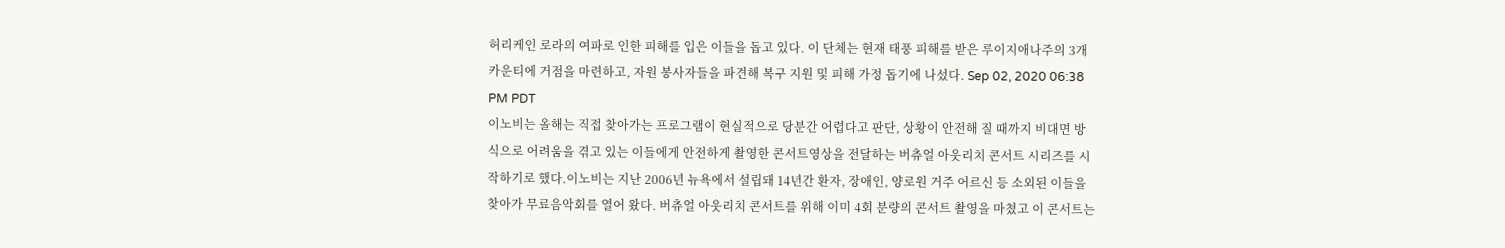허리케인 로라의 여파로 인한 피해를 입은 이들을 돕고 있다. 이 단체는 현재 태풍 피해를 받은 루이지애나주의 3개 카운티에 거점을 마련하고, 자원 봉사자들을 파견해 복구 지원 및 피해 가정 돕기에 나섰다. Sep 02, 2020 06:38 PM PDT
이노비는 올해는 직접 찾아가는 프로그램이 현실적으로 당분간 어렵다고 판단, 상황이 안전해 질 때까지 비대면 방식으로 어려움을 겪고 있는 이들에게 안전하게 촬영한 콘서트영상을 전달하는 버츄얼 아웃리치 콘서트 시리즈를 시작하기로 했다.이노비는 지난 2006년 뉴욕에서 설립돼 14년간 환자, 장애인, 양로원 거주 어르신 등 소외된 이들을 찾아가 무료음악회를 열어 왔다. 버츄얼 아웃리치 콘서트를 위해 이미 4회 분량의 콘서트 촬영을 마쳤고 이 콘서트는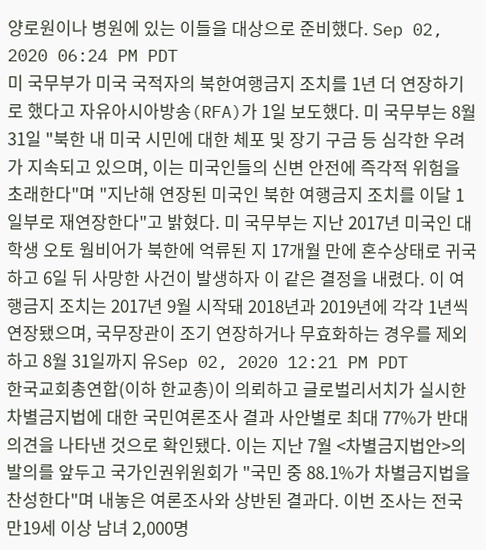양로원이나 병원에 있는 이들을 대상으로 준비했다. Sep 02, 2020 06:24 PM PDT
미 국무부가 미국 국적자의 북한여행금지 조치를 1년 더 연장하기로 했다고 자유아시아방송(RFA)가 1일 보도했다. 미 국무부는 8월 31일 "북한 내 미국 시민에 대한 체포 및 장기 구금 등 심각한 우려가 지속되고 있으며, 이는 미국인들의 신변 안전에 즉각적 위험을 초래한다"며 "지난해 연장된 미국인 북한 여행금지 조치를 이달 1일부로 재연장한다"고 밝혔다. 미 국무부는 지난 2017년 미국인 대학생 오토 웜비어가 북한에 억류된 지 17개월 만에 혼수상태로 귀국하고 6일 뒤 사망한 사건이 발생하자 이 같은 결정을 내렸다. 이 여행금지 조치는 2017년 9월 시작돼 2018년과 2019년에 각각 1년씩 연장됐으며, 국무장관이 조기 연장하거나 무효화하는 경우를 제외하고 8월 31일까지 유Sep 02, 2020 12:21 PM PDT
한국교회총연합(이하 한교총)이 의뢰하고 글로벌리서치가 실시한 차별금지법에 대한 국민여론조사 결과 사안별로 최대 77%가 반대 의견을 나타낸 것으로 확인됐다. 이는 지난 7월 <차별금지법안>의 발의를 앞두고 국가인권위원회가 "국민 중 88.1%가 차별금지법을 찬성한다"며 내놓은 여론조사와 상반된 결과다. 이번 조사는 전국 만19세 이상 남녀 2,000명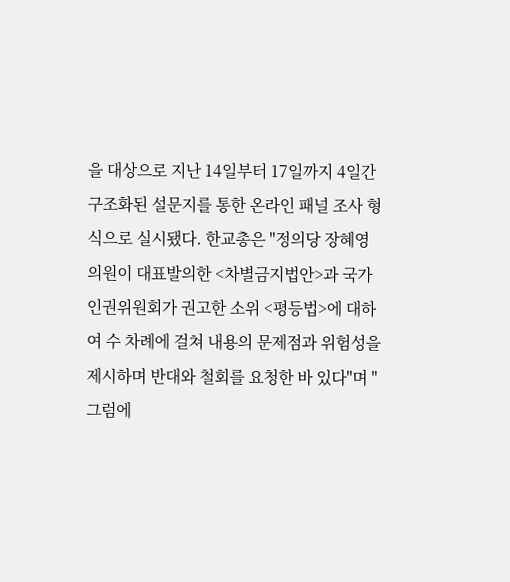을 대상으로 지난 14일부터 17일까지 4일간 구조화된 설문지를 통한 온라인 패널 조사 형식으로 실시됐다. 한교총은 "정의당 장혜영 의원이 대표발의한 <차별금지법안>과 국가인권위원회가 권고한 소위 <평등법>에 대하여 수 차례에 걸쳐 내용의 문제점과 위험성을 제시하며 반대와 철회를 요청한 바 있다"며 "그럼에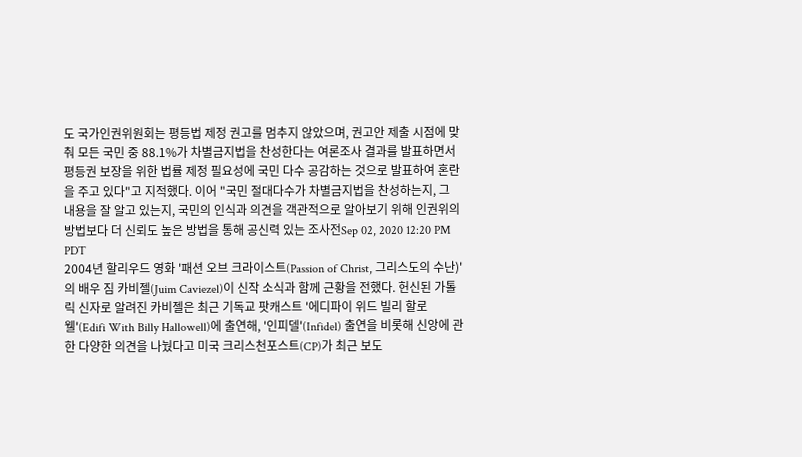도 국가인권위원회는 평등법 제정 권고를 멈추지 않았으며, 권고안 제출 시점에 맞춰 모든 국민 중 88.1%가 차별금지법을 찬성한다는 여론조사 결과를 발표하면서 평등권 보장을 위한 법률 제정 필요성에 국민 다수 공감하는 것으로 발표하여 혼란을 주고 있다"고 지적했다. 이어 "국민 절대다수가 차별금지법을 찬성하는지, 그 내용을 잘 알고 있는지, 국민의 인식과 의견을 객관적으로 알아보기 위해 인권위의 방법보다 더 신뢰도 높은 방법을 통해 공신력 있는 조사전Sep 02, 2020 12:20 PM PDT
2004년 할리우드 영화 '패션 오브 크라이스트(Passion of Christ, 그리스도의 수난)'의 배우 짐 카비젤(Juim Caviezel)이 신작 소식과 함께 근황을 전했다. 헌신된 가톨릭 신자로 알려진 카비젤은 최근 기독교 팟캐스트 '에디파이 위드 빌리 할로웰'(Edifi With Billy Hallowell)에 출연해, '인피델'(Infidel) 출연을 비롯해 신앙에 관한 다양한 의견을 나눴다고 미국 크리스천포스트(CP)가 최근 보도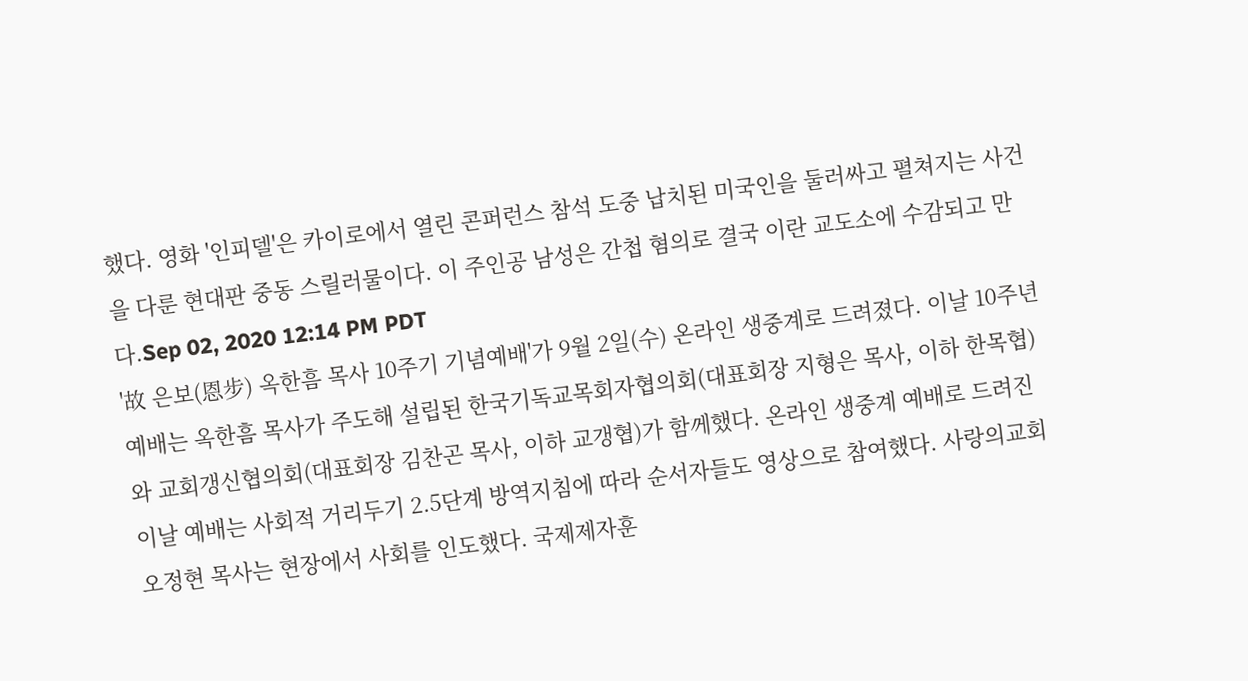했다. 영화 '인피델'은 카이로에서 열린 콘퍼런스 참석 도중 납치된 미국인을 둘러싸고 펼쳐지는 사건을 다룬 현대판 중동 스릴러물이다. 이 주인공 남성은 간첩 혐의로 결국 이란 교도소에 수감되고 만다.Sep 02, 2020 12:14 PM PDT
'故 은보(恩步) 옥한흠 목사 10주기 기념예배'가 9월 2일(수) 온라인 생중계로 드려졌다. 이날 10주년 예배는 옥한흠 목사가 주도해 설립된 한국기독교목회자협의회(대표회장 지형은 목사, 이하 한목협)와 교회갱신협의회(대표회장 김찬곤 목사, 이하 교갱협)가 함께했다. 온라인 생중계 예배로 드려진 이날 예배는 사회적 거리두기 2.5단계 방역지침에 따라 순서자들도 영상으로 참여했다. 사랑의교회 오정현 목사는 현장에서 사회를 인도했다. 국제제자훈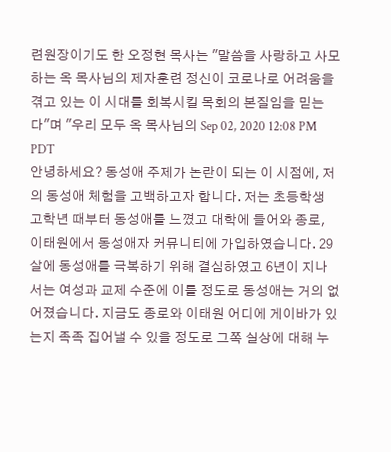련원장이기도 한 오정현 목사는 "말씀을 사랑하고 사모하는 옥 목사님의 제자훈련 정신이 코로나로 어려움을 겪고 있는 이 시대를 회복시킬 목회의 본질임을 믿는다"며 "우리 모두 옥 목사님의 Sep 02, 2020 12:08 PM PDT
안녕하세요? 동성애 주제가 논란이 되는 이 시점에, 저의 동성애 체험을 고백하고자 합니다. 저는 초등학생 고학년 때부터 동성애를 느꼈고 대학에 들어와 종로, 이태원에서 동성애자 커뮤니티에 가입하였습니다. 29살에 동성애를 극복하기 위해 결심하였고 6년이 지나서는 여성과 교제 수준에 이를 정도로 동성애는 거의 없어졌습니다. 지금도 종로와 이태원 어디에 게이바가 있는지 족족 집어낼 수 있을 정도로 그쪽 실상에 대해 누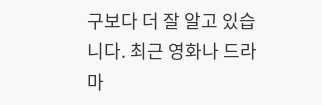구보다 더 잘 알고 있습니다. 최근 영화나 드라마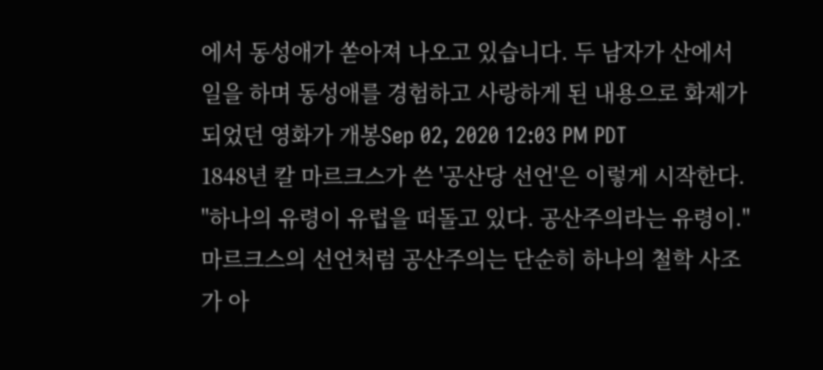에서 동성애가 쏟아져 나오고 있습니다. 두 남자가 산에서 일을 하며 동성애를 경험하고 사랑하게 된 내용으로 화제가 되었던 영화가 개봉Sep 02, 2020 12:03 PM PDT
1848년 칼 마르크스가 쓴 '공산당 선언'은 이렇게 시작한다. "하나의 유령이 유럽을 떠돌고 있다. 공산주의라는 유령이." 마르크스의 선언처럼 공산주의는 단순히 하나의 철학 사조가 아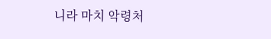니라 마치 악령처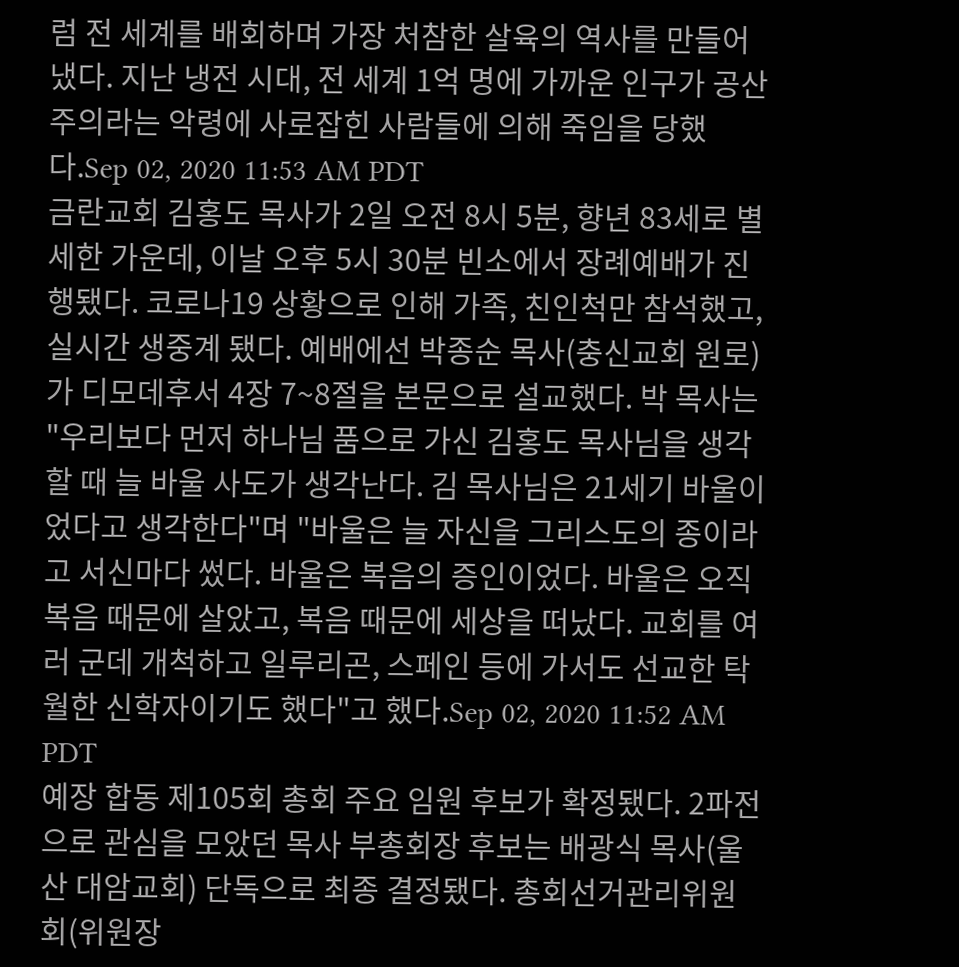럼 전 세계를 배회하며 가장 처참한 살육의 역사를 만들어냈다. 지난 냉전 시대, 전 세계 1억 명에 가까운 인구가 공산주의라는 악령에 사로잡힌 사람들에 의해 죽임을 당했다.Sep 02, 2020 11:53 AM PDT
금란교회 김홍도 목사가 2일 오전 8시 5분, 향년 83세로 별세한 가운데, 이날 오후 5시 30분 빈소에서 장례예배가 진행됐다. 코로나19 상황으로 인해 가족, 친인척만 참석했고, 실시간 생중계 됐다. 예배에선 박종순 목사(충신교회 원로)가 디모데후서 4장 7~8절을 본문으로 설교했다. 박 목사는 "우리보다 먼저 하나님 품으로 가신 김홍도 목사님을 생각할 때 늘 바울 사도가 생각난다. 김 목사님은 21세기 바울이었다고 생각한다"며 "바울은 늘 자신을 그리스도의 종이라고 서신마다 썼다. 바울은 복음의 증인이었다. 바울은 오직 복음 때문에 살았고, 복음 때문에 세상을 떠났다. 교회를 여러 군데 개척하고 일루리곤, 스페인 등에 가서도 선교한 탁월한 신학자이기도 했다"고 했다.Sep 02, 2020 11:52 AM PDT
예장 합동 제105회 총회 주요 임원 후보가 확정됐다. 2파전으로 관심을 모았던 목사 부총회장 후보는 배광식 목사(울산 대암교회) 단독으로 최종 결정됐다. 총회선거관리위원회(위원장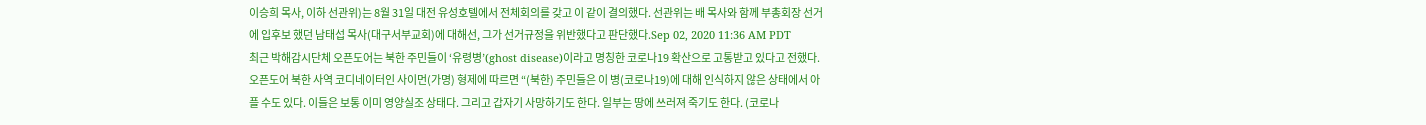이승희 목사, 이하 선관위)는 8월 31일 대전 유성호텔에서 전체회의를 갖고 이 같이 결의했다. 선관위는 배 목사와 함께 부총회장 선거에 입후보 했던 남태섭 목사(대구서부교회)에 대해선, 그가 선거규정을 위반했다고 판단했다.Sep 02, 2020 11:36 AM PDT
최근 박해감시단체 오픈도어는 북한 주민들이 ‘유령병’(ghost disease)이라고 명칭한 코로나19 확산으로 고통받고 있다고 전했다. 오픈도어 북한 사역 코디네이터인 사이먼(가명) 형제에 따르면 “(북한) 주민들은 이 병(코로나19)에 대해 인식하지 않은 상태에서 아플 수도 있다. 이들은 보통 이미 영양실조 상태다. 그리고 갑자기 사망하기도 한다. 일부는 땅에 쓰러져 죽기도 한다. (코로나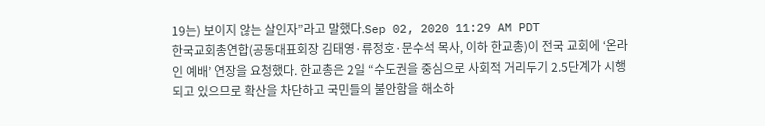19는) 보이지 않는 살인자”라고 말했다.Sep 02, 2020 11:29 AM PDT
한국교회총연합(공동대표회장 김태영·류정호·문수석 목사, 이하 한교총)이 전국 교회에 ‘온라인 예배’ 연장을 요청했다. 한교총은 2일 “수도권을 중심으로 사회적 거리두기 2.5단계가 시행되고 있으므로 확산을 차단하고 국민들의 불안함을 해소하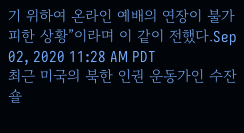기 위하여 온라인 예배의 연장이 불가피한 상황”이라며 이 같이 전했다.Sep 02, 2020 11:28 AM PDT
최근 미국의 북한 인권 운동가인 수잔 숄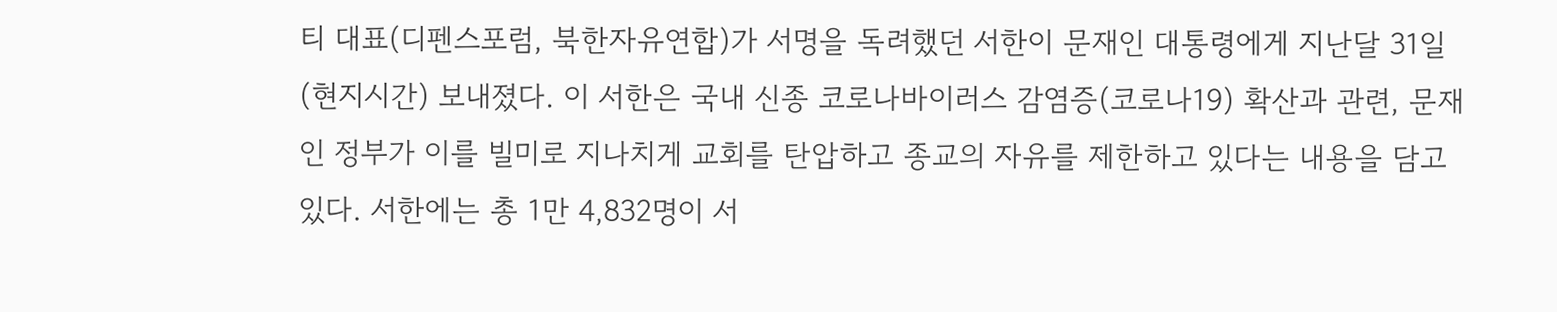티 대표(디펜스포럼, 북한자유연합)가 서명을 독려했던 서한이 문재인 대통령에게 지난달 31일(현지시간) 보내졌다. 이 서한은 국내 신종 코로나바이러스 감염증(코로나19) 확산과 관련, 문재인 정부가 이를 빌미로 지나치게 교회를 탄압하고 종교의 자유를 제한하고 있다는 내용을 담고 있다. 서한에는 총 1만 4,832명이 서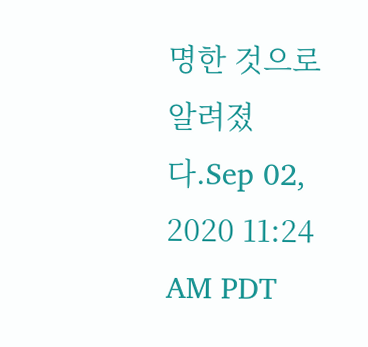명한 것으로 알려졌다.Sep 02, 2020 11:24 AM PDT